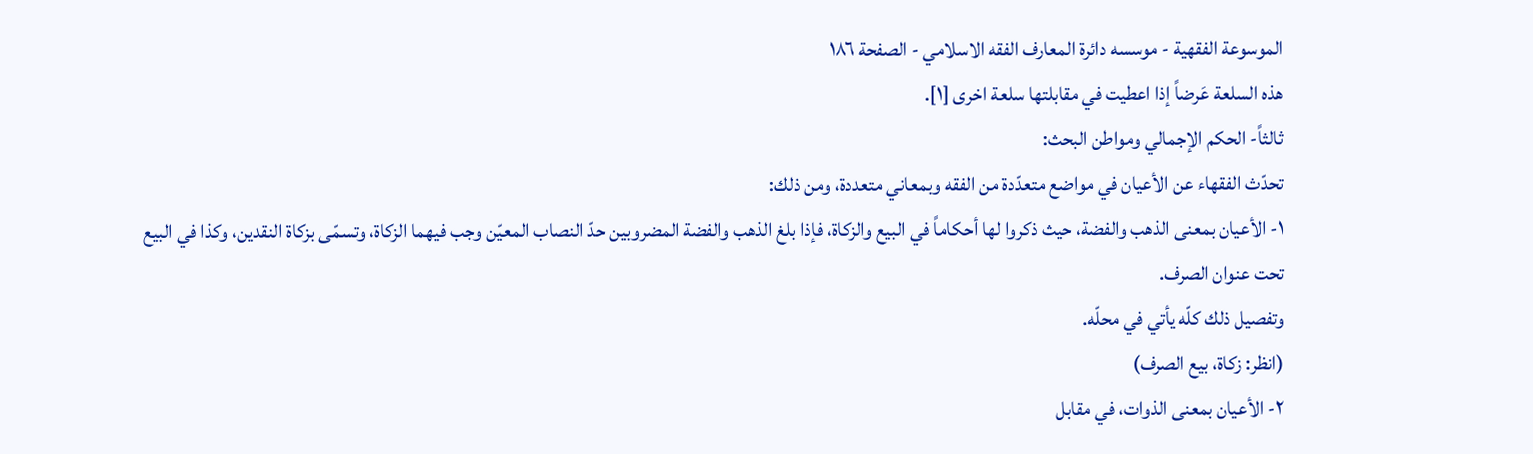الموسوعة الفقهية - موسسه دائرة المعارف الفقه الاسلامي - الصفحة ١٨٦
هذه السلعة عَرضاً إذا اعطيت في مقابلتها سلعة اخرى [١].
ثالثاً- الحكم الإجمالي ومواطن البحث:
تحدّث الفقهاء عن الأعيان في مواضع متعدّدة من الفقه وبمعاني متعددة، ومن ذلك:
١- الأعيان بمعنى الذهب والفضة، حيث ذكروا لها أحكاماً في البيع والزكاة، فإذا بلغ الذهب والفضة المضروبين حدّ النصاب المعيّن وجب فيهما الزكاة، وتسمّى بزكاة النقدين، وكذا في البيع تحت عنوان الصرف.
وتفصيل ذلك كلّه يأتي في محلّه.
(انظر: زكاة، بيع الصرف)
٢- الأعيان بمعنى الذوات، في مقابل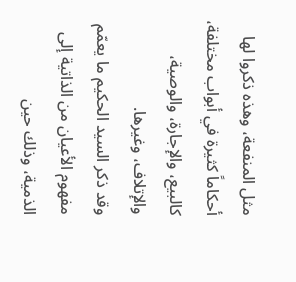مثل المنفعة، وهذه ذكروا لها أحكاماً كثيرة في أبواب مختلفة، كالبيع، والإجارة، والوصية، والإتلاف، وغيرها.
وقد ذكر السيد الحكيم ما يعمّم مفهوم الأعيان من الذاتية إلى الذمية، وذلك حين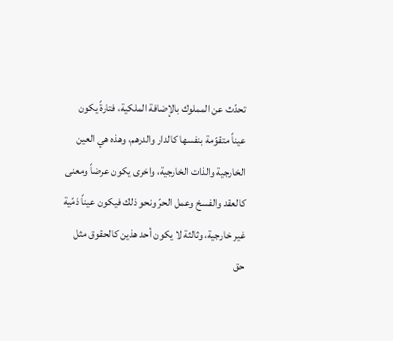تحدّث عن المملوك بالإضافة الملكية، فتارةً يكون عيناً متقوّمة بنفسها كالدار والدرهم، وهذه هي العين الخارجية والذات الخارجية، واخرى يكون عرضاً ومعنى كالعقد والفسخ وعمل الحرّ ونحو ذلك فيكون عيناً ذمّية غير خارجية، وثالثة لا يكون أحد هذين كالحقوق مثل حق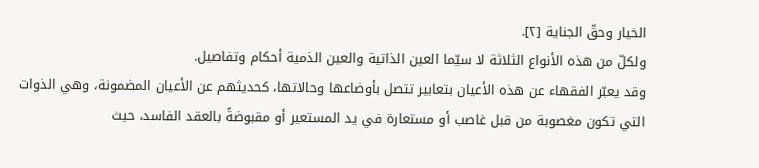الخيار وحقّ الجناية [٢].
ولكلّ من هذه الأنواع الثلاثة لا سيّما العين الذاتية والعين الذمية أحكام وتفاصيل.
وقد يعبّر الفقهاء عن هذه الأعيان بتعابير تتصل بأوضاعها وحالاتها، كحديثهم عن الأعيان المضمونة، وهي الذوات التي تكون مغصوبة من قبل غاصب أو مستعارة في يد المستعير أو مقبوضةً بالعقد الفاسد، حيث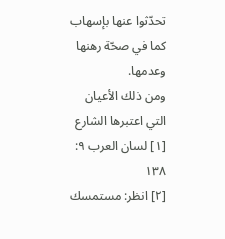تحدّثوا عنها بإسهاب كما في صحّة رهنها وعدمها.
ومن ذلك الأعيان التي اعتبرها الشارع
[١] لسان العرب ٩: ١٣٨
[٢] انظر: مستمسك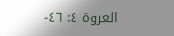العروة ٤: ٤٦-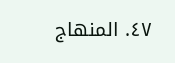٤٧. المنهاج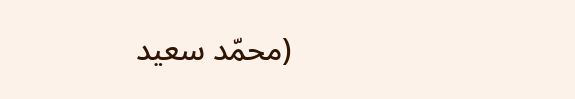(محمّد سعيد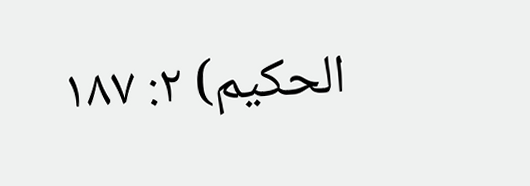الحكيم) ٢: ١٨٧